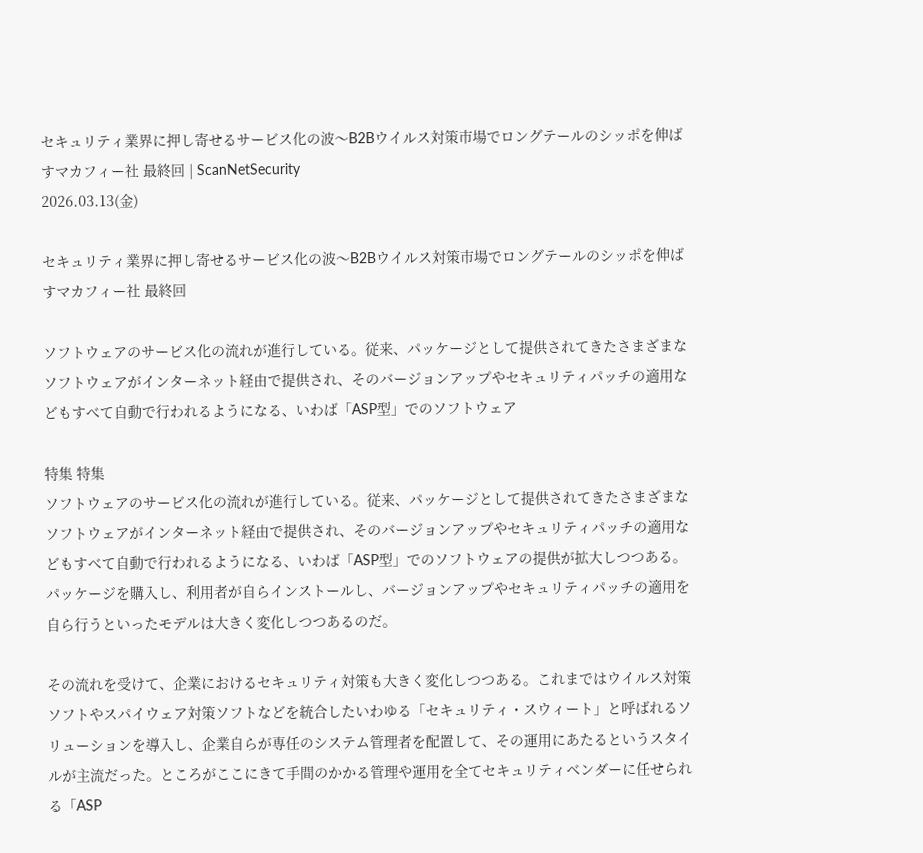セキュリティ業界に押し寄せるサービス化の波〜B2Bウイルス対策市場でロングテールのシッポを伸ばすマカフィー社 最終回 | ScanNetSecurity
2026.03.13(金)

セキュリティ業界に押し寄せるサービス化の波〜B2Bウイルス対策市場でロングテールのシッポを伸ばすマカフィー社 最終回

ソフトウェアのサービス化の流れが進行している。従来、パッケージとして提供されてきたさまざまなソフトウェアがインターネット経由で提供され、そのバージョンアップやセキュリティパッチの適用などもすべて自動で行われるようになる、いわば「ASP型」でのソフトウェア

特集 特集
ソフトウェアのサービス化の流れが進行している。従来、パッケージとして提供されてきたさまざまなソフトウェアがインターネット経由で提供され、そのバージョンアップやセキュリティパッチの適用などもすべて自動で行われるようになる、いわば「ASP型」でのソフトウェアの提供が拡大しつつある。パッケージを購入し、利用者が自らインストールし、バージョンアップやセキュリティパッチの適用を自ら行うといったモデルは大きく変化しつつあるのだ。

その流れを受けて、企業におけるセキュリティ対策も大きく変化しつつある。これまではウイルス対策ソフトやスパイウェア対策ソフトなどを統合したいわゆる「セキュリティ・スウィート」と呼ばれるソリューションを導入し、企業自らが専任のシステム管理者を配置して、その運用にあたるというスタイルが主流だった。ところがここにきて手間のかかる管理や運用を全てセキュリティベンダーに任せられる「ASP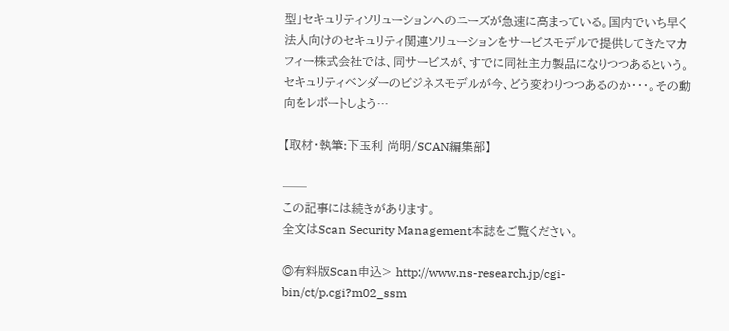型」セキュリティソリューションへのニーズが急速に高まっている。国内でいち早く法人向けのセキュリティ関連ソリューションをサービスモデルで提供してきたマカフィー株式会社では、同サービスが、すでに同社主力製品になりつつあるという。セキュリティベンダーのビジネスモデルが今、どう変わりつつあるのか・・・。その動向をレポートしよう…

【取材・執筆:下玉利 尚明/SCAN編集部】

──
この記事には続きがあります。
全文はScan Security Management本誌をご覧ください。

◎有料版Scan申込> http://www.ns-research.jp/cgi-bin/ct/p.cgi?m02_ssm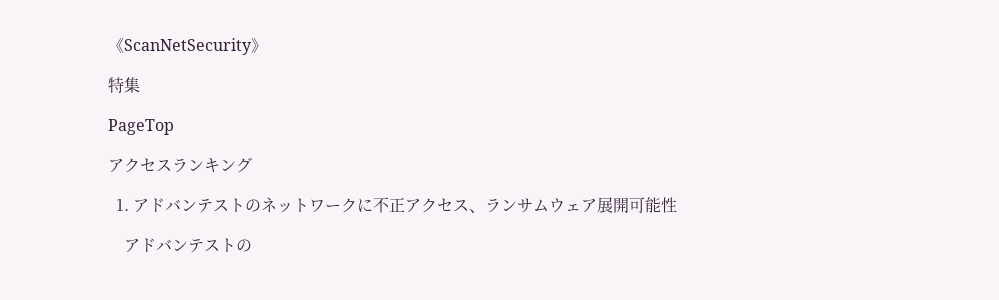《ScanNetSecurity》

特集

PageTop

アクセスランキング

  1. アドバンテストのネットワークに不正アクセス、ランサムウェア展開可能性

    アドバンテストの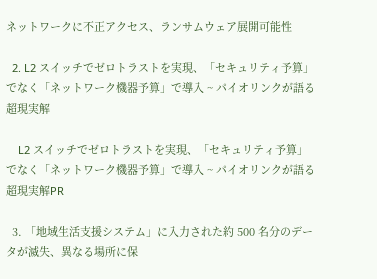ネットワークに不正アクセス、ランサムウェア展開可能性

  2. L2 スイッチでゼロトラストを実現、「セキュリティ予算」でなく「ネットワーク機器予算」で導入 ~ パイオリンクが語る超現実解

    L2 スイッチでゼロトラストを実現、「セキュリティ予算」でなく「ネットワーク機器予算」で導入 ~ パイオリンクが語る超現実解PR

  3. 「地域生活支援システム」に入力された約 500 名分のデータが滅失、異なる場所に保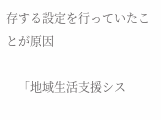存する設定を行っていたことが原因

    「地域生活支援シス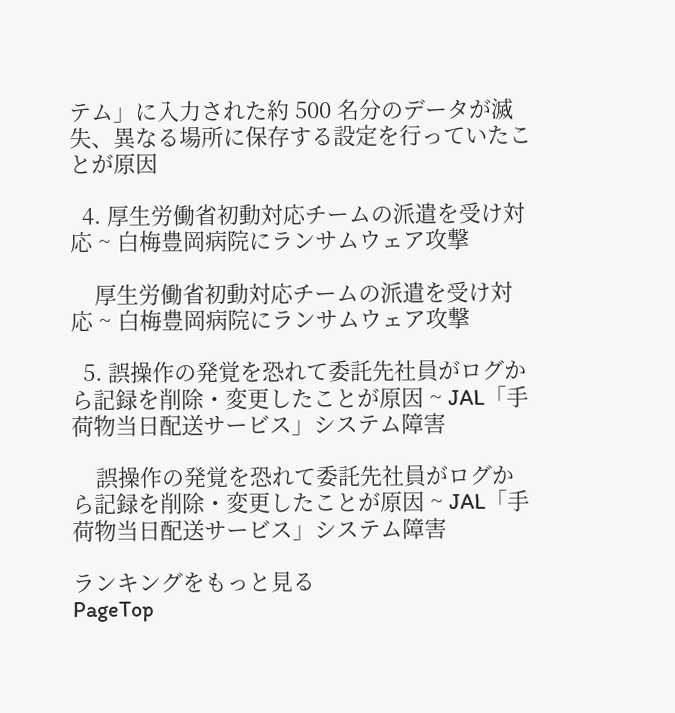テム」に入力された約 500 名分のデータが滅失、異なる場所に保存する設定を行っていたことが原因

  4. 厚生労働省初動対応チームの派遣を受け対応 ~ 白梅豊岡病院にランサムウェア攻撃

    厚生労働省初動対応チームの派遣を受け対応 ~ 白梅豊岡病院にランサムウェア攻撃

  5. 誤操作の発覚を恐れて委託先社員がログから記録を削除・変更したことが原因 ~ JAL「手荷物当日配送サービス」システム障害

    誤操作の発覚を恐れて委託先社員がログから記録を削除・変更したことが原因 ~ JAL「手荷物当日配送サービス」システム障害

ランキングをもっと見る
PageTop